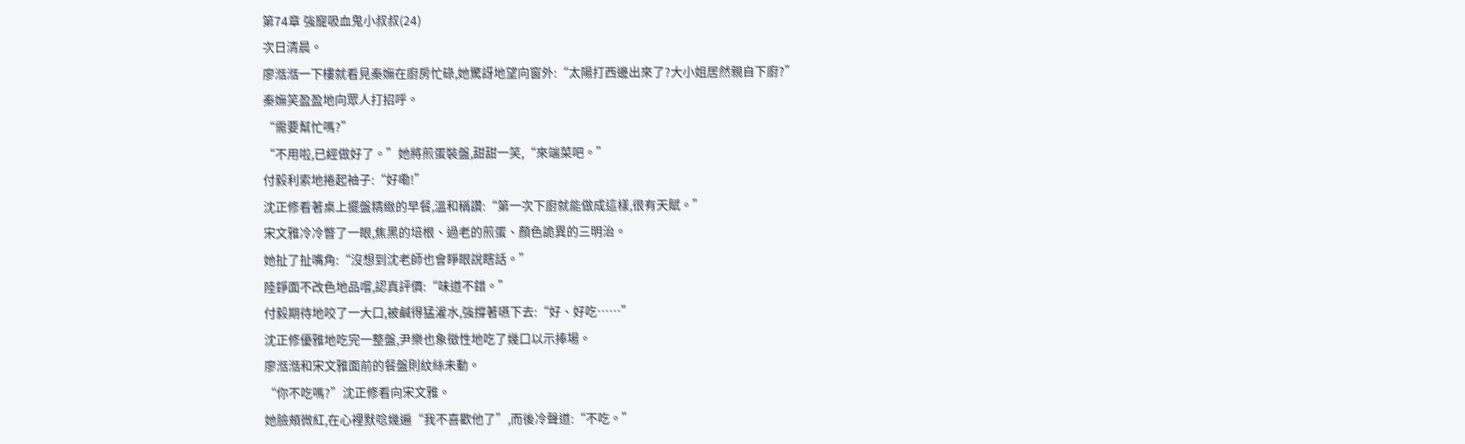第74章 強寵吸血鬼小叔叔(24)
次日清晨。
廖湉湉一下樓就看見秦嫵在廚房忙碌,她驚訝地望向窗外:“太陽打西邊出來了?大小姐居然親自下廚?”
秦嫵笑盈盈地向眾人打招呼。
“需要幫忙嗎?”
“不用啦,已經做好了。”她將煎蛋裝盤,甜甜一笑,“來端菜吧。”
付毅利索地捲起袖子:“好嘞!”
沈正修看著桌上擺盤精緻的早餐,溫和稱讚:“第一次下廚就能做成這樣,很有天賦。”
宋文雅冷冷瞥了一眼,焦黑的培根、過老的煎蛋、顏色詭異的三明治。
她扯了扯嘴角:“沒想到沈老師也會睜眼說瞎話。”
陸錚面不改色地品嚐,認真評價:“味道不錯。”
付毅期待地咬了一大口,被鹹得猛灌水,強撐著嚥下去:“好、好吃……”
沈正修優雅地吃完一整盤,尹樂也象徵性地吃了幾口以示捧場。
廖湉湉和宋文雅面前的餐盤則紋絲未動。
“你不吃嗎?”沈正修看向宋文雅。
她臉頰微紅,在心裡默唸幾遍“我不喜歡他了”,而後冷聲道:“不吃。”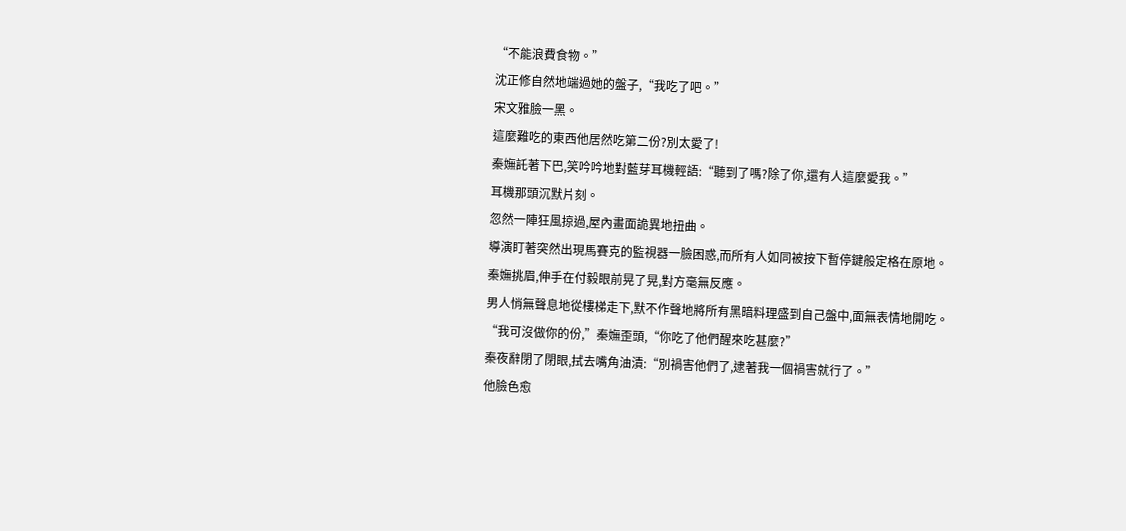“不能浪費食物。”
沈正修自然地端過她的盤子,“我吃了吧。”
宋文雅臉一黑。
這麼難吃的東西他居然吃第二份?別太愛了!
秦嫵託著下巴,笑吟吟地對藍芽耳機輕語:“聽到了嗎?除了你,還有人這麼愛我。”
耳機那頭沉默片刻。
忽然一陣狂風掠過,屋內畫面詭異地扭曲。
導演盯著突然出現馬賽克的監視器一臉困惑,而所有人如同被按下暫停鍵般定格在原地。
秦嫵挑眉,伸手在付毅眼前晃了晃,對方毫無反應。
男人悄無聲息地從樓梯走下,默不作聲地將所有黑暗料理盛到自己盤中,面無表情地開吃。
“我可沒做你的份,”秦嫵歪頭,“你吃了他們醒來吃甚麼?”
秦夜辭閉了閉眼,拭去嘴角油漬:“別禍害他們了,逮著我一個禍害就行了。”
他臉色愈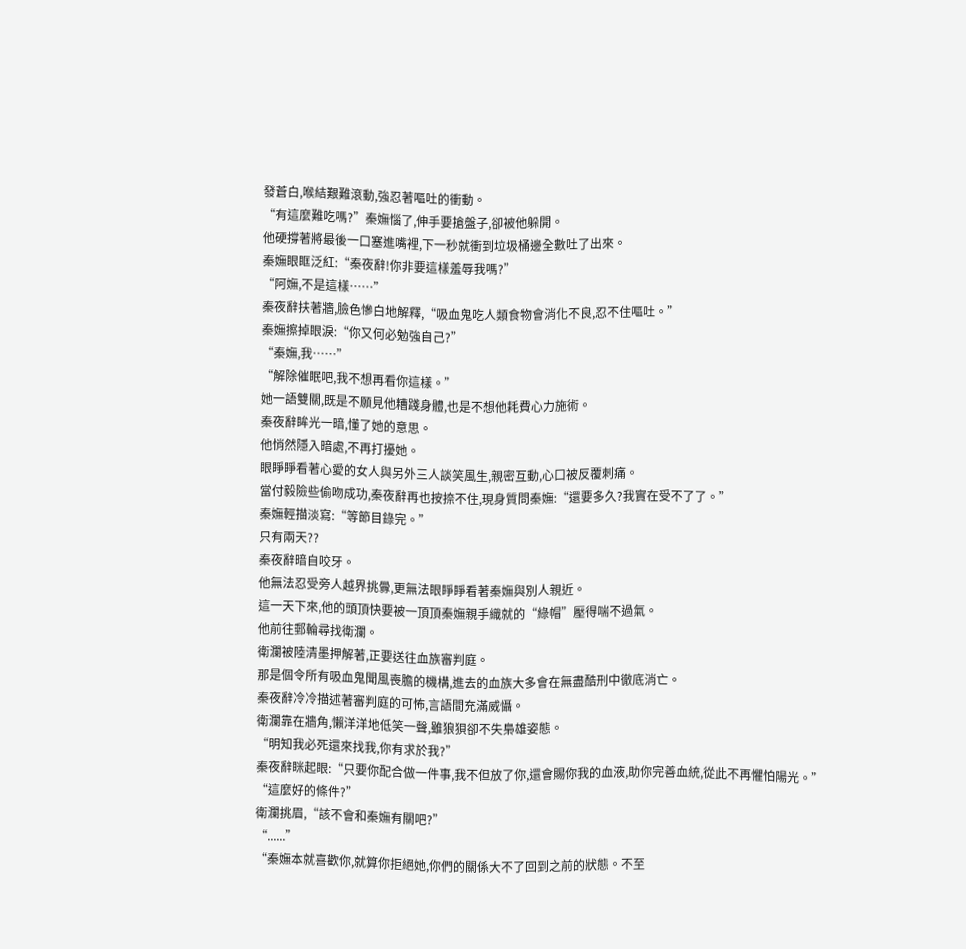發蒼白,喉結艱難滾動,強忍著嘔吐的衝動。
“有這麼難吃嗎?”秦嫵惱了,伸手要搶盤子,卻被他躲開。
他硬撐著將最後一口塞進嘴裡,下一秒就衝到垃圾桶邊全數吐了出來。
秦嫵眼眶泛紅:“秦夜辭!你非要這樣羞辱我嗎?”
“阿嫵,不是這樣……”
秦夜辭扶著牆,臉色慘白地解釋,“吸血鬼吃人類食物會消化不良,忍不住嘔吐。”
秦嫵擦掉眼淚:“你又何必勉強自己?”
“秦嫵,我……”
“解除催眠吧,我不想再看你這樣。”
她一語雙關,既是不願見他糟踐身體,也是不想他耗費心力施術。
秦夜辭眸光一暗,懂了她的意思。
他悄然隱入暗處,不再打擾她。
眼睜睜看著心愛的女人與另外三人談笑風生,親密互動,心口被反覆刺痛。
當付毅險些偷吻成功,秦夜辭再也按捺不住,現身質問秦嫵:“還要多久?我實在受不了了。”
秦嫵輕描淡寫:“等節目錄完。”
只有兩天??
秦夜辭暗自咬牙。
他無法忍受旁人越界挑釁,更無法眼睜睜看著秦嫵與別人親近。
這一天下來,他的頭頂快要被一頂頂秦嫵親手織就的“綠帽”壓得喘不過氣。
他前往郵輪尋找衛瀾。
衛瀾被陸清墨押解著,正要送往血族審判庭。
那是個令所有吸血鬼聞風喪膽的機構,進去的血族大多會在無盡酷刑中徹底消亡。
秦夜辭冷冷描述著審判庭的可怖,言語間充滿威懾。
衛瀾靠在牆角,懶洋洋地低笑一聲,雖狼狽卻不失梟雄姿態。
“明知我必死還來找我,你有求於我?”
秦夜辭眯起眼:“只要你配合做一件事,我不但放了你,還會賜你我的血液,助你完善血統,從此不再懼怕陽光。”
“這麼好的條件?”
衛瀾挑眉,“該不會和秦嫵有關吧?”
“......”
“秦嫵本就喜歡你,就算你拒絕她,你們的關係大不了回到之前的狀態。不至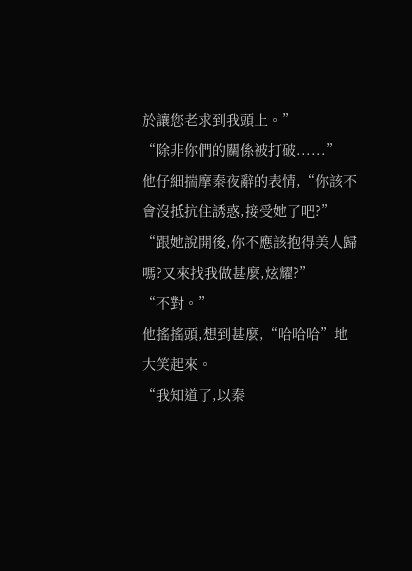於讓您老求到我頭上。”
“除非你們的關係被打破......”
他仔細揣摩秦夜辭的表情,“你該不會沒抵抗住誘惑,接受她了吧?”
“跟她說開後,你不應該抱得美人歸嗎?又來找我做甚麼,炫耀?”
“不對。”
他搖搖頭,想到甚麼,“哈哈哈”地大笑起來。
“我知道了,以秦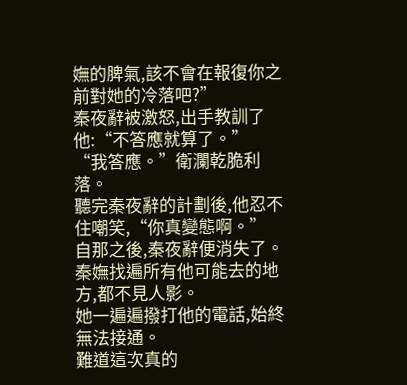嫵的脾氣,該不會在報復你之前對她的冷落吧?”
秦夜辭被激怒,出手教訓了他:“不答應就算了。”
“我答應。”衛瀾乾脆利落。
聽完秦夜辭的計劃後,他忍不住嘲笑,“你真變態啊。”
自那之後,秦夜辭便消失了。
秦嫵找遍所有他可能去的地方,都不見人影。
她一遍遍撥打他的電話,始終無法接通。
難道這次真的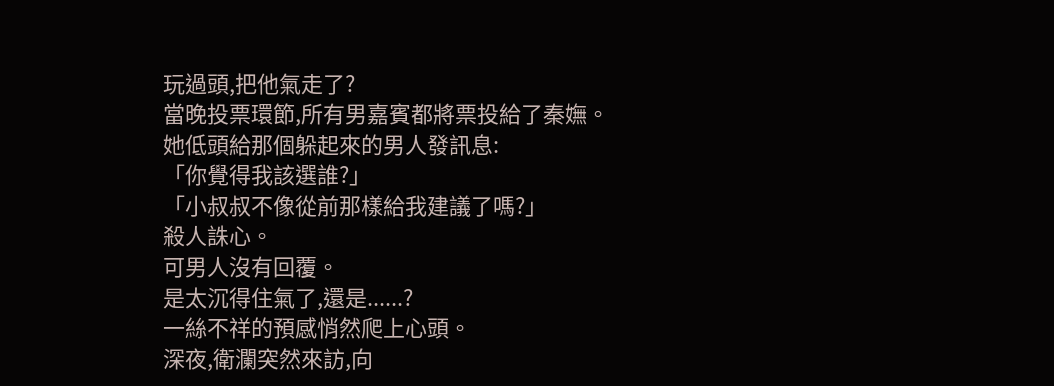玩過頭,把他氣走了?
當晚投票環節,所有男嘉賓都將票投給了秦嫵。
她低頭給那個躲起來的男人發訊息:
「你覺得我該選誰?」
「小叔叔不像從前那樣給我建議了嗎?」
殺人誅心。
可男人沒有回覆。
是太沉得住氣了,還是......?
一絲不祥的預感悄然爬上心頭。
深夜,衛瀾突然來訪,向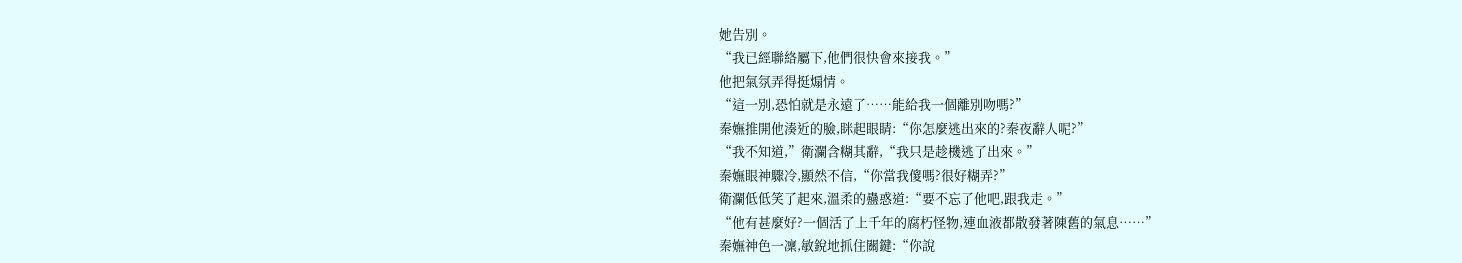她告別。
“我已經聯絡屬下,他們很快會來接我。”
他把氣氛弄得挺煽情。
“這一別,恐怕就是永遠了……能給我一個離別吻嗎?”
秦嫵推開他湊近的臉,眯起眼睛:“你怎麼逃出來的?秦夜辭人呢?”
“我不知道,”衛瀾含糊其辭,“我只是趁機逃了出來。”
秦嫵眼神驟冷,顯然不信,“你當我傻嗎?很好糊弄?”
衛瀾低低笑了起來,溫柔的蠱惑道:“要不忘了他吧,跟我走。”
“他有甚麼好?一個活了上千年的腐朽怪物,連血液都散發著陳舊的氣息……”
秦嫵神色一凜,敏銳地抓住關鍵:“你說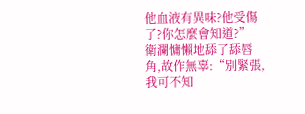他血液有異味?他受傷了?你怎麼會知道?”
衛瀾慵懶地舔了舔唇角,故作無辜:“別緊張,我可不知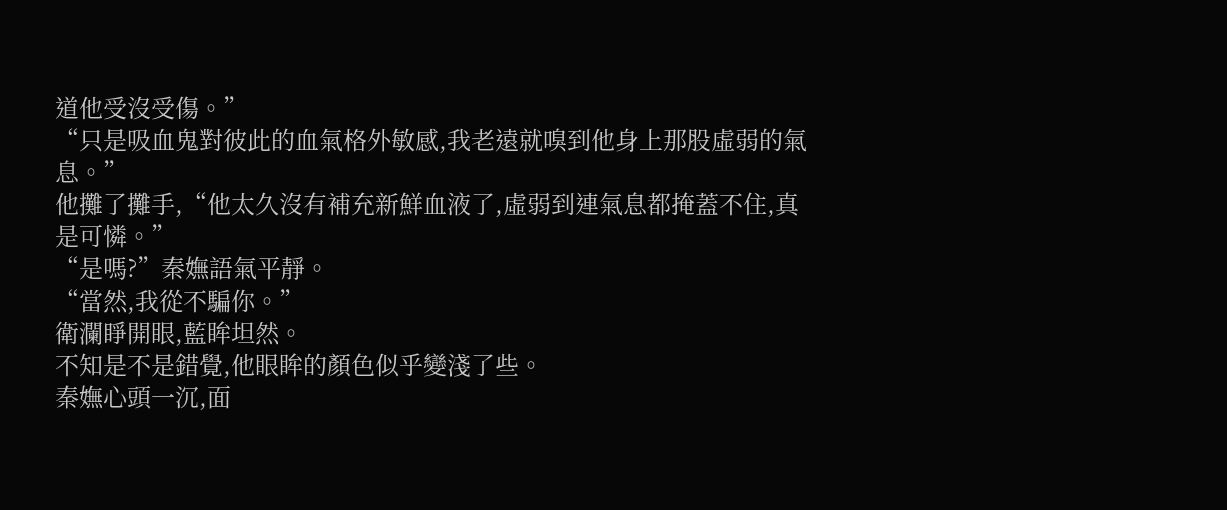道他受沒受傷。”
“只是吸血鬼對彼此的血氣格外敏感,我老遠就嗅到他身上那股虛弱的氣息。”
他攤了攤手,“他太久沒有補充新鮮血液了,虛弱到連氣息都掩蓋不住,真是可憐。”
“是嗎?”秦嫵語氣平靜。
“當然,我從不騙你。”
衛瀾睜開眼,藍眸坦然。
不知是不是錯覺,他眼眸的顏色似乎變淺了些。
秦嫵心頭一沉,面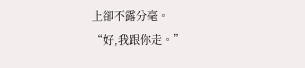上卻不露分毫。
“好,我跟你走。”